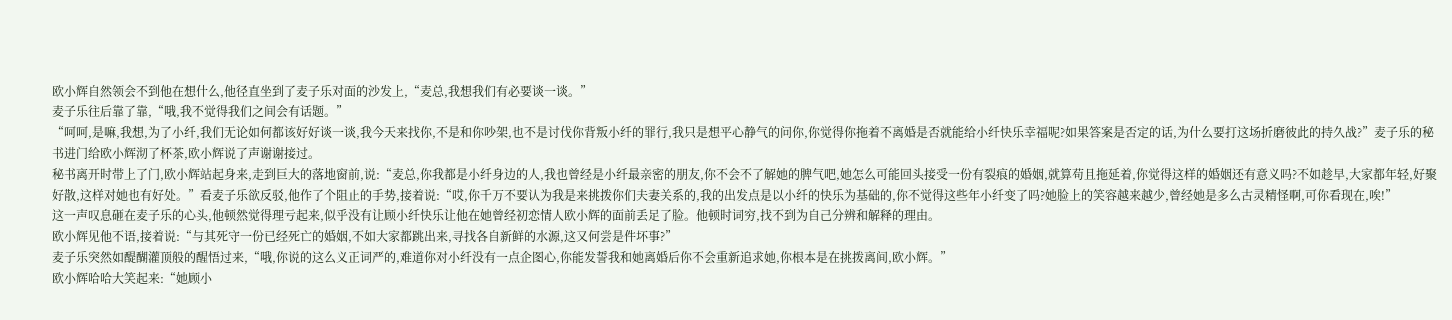欧小辉自然领会不到他在想什么,他径直坐到了麦子乐对面的沙发上,“麦总,我想我们有必要谈一谈。”
麦子乐往后靠了靠,“哦,我不觉得我们之间会有话题。”
“呵呵,是嘛,我想,为了小纤,我们无论如何都该好好谈一谈,我今天来找你,不是和你吵架,也不是讨伐你背叛小纤的罪行,我只是想平心静气的问你,你觉得你拖着不离婚是否就能给小纤快乐幸福呢?如果答案是否定的话,为什么要打这场折磨彼此的持久战?”麦子乐的秘书进门给欧小辉沏了杯茶,欧小辉说了声谢谢接过。
秘书离开时带上了门,欧小辉站起身来,走到巨大的落地窗前,说:“麦总,你我都是小纤身边的人,我也曾经是小纤最亲密的朋友,你不会不了解她的脾气吧,她怎么可能回头接受一份有裂痕的婚姻,就算苟且拖延着,你觉得这样的婚姻还有意义吗?不如趁早,大家都年轻,好聚好散,这样对她也有好处。”看麦子乐欲反驳,他作了个阻止的手势,接着说:“哎,你千万不要认为我是来挑拨你们夫妻关系的,我的出发点是以小纤的快乐为基础的,你不觉得这些年小纤变了吗?她脸上的笑容越来越少,曾经她是多么古灵精怪啊,可你看现在,唉!”
这一声叹息砸在麦子乐的心头,他顿然觉得理亏起来,似乎没有让顾小纤快乐让他在她曾经初恋情人欧小辉的面前丢足了脸。他顿时词穷,找不到为自己分辨和解释的理由。
欧小辉见他不语,接着说:“与其死守一份已经死亡的婚姻,不如大家都跳出来,寻找各自新鲜的水源,这又何尝是件坏事?”
麦子乐突然如醍醐灌顶般的醒悟过来,“哦,你说的这么义正词严的,难道你对小纤没有一点企图心,你能发誓我和她离婚后你不会重新追求她,你根本是在挑拨离间,欧小辉。”
欧小辉哈哈大笑起来:“她顾小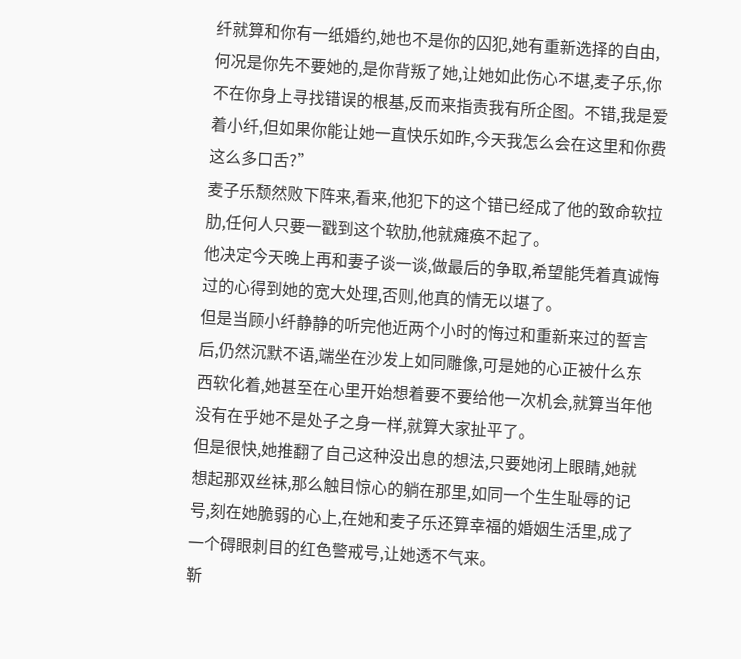纤就算和你有一纸婚约,她也不是你的囚犯,她有重新选择的自由,何况是你先不要她的,是你背叛了她,让她如此伤心不堪,麦子乐,你不在你身上寻找错误的根基,反而来指责我有所企图。不错,我是爱着小纤,但如果你能让她一直快乐如昨,今天我怎么会在这里和你费这么多口舌?”
麦子乐颓然败下阵来,看来,他犯下的这个错已经成了他的致命软拉肋,任何人只要一戳到这个软肋,他就瘫痪不起了。
他决定今天晚上再和妻子谈一谈,做最后的争取,希望能凭着真诚悔过的心得到她的宽大处理,否则,他真的情无以堪了。
但是当顾小纤静静的听完他近两个小时的悔过和重新来过的誓言后,仍然沉默不语,端坐在沙发上如同雕像,可是她的心正被什么东西软化着,她甚至在心里开始想着要不要给他一次机会,就算当年他没有在乎她不是处子之身一样,就算大家扯平了。
但是很快,她推翻了自己这种没出息的想法,只要她闭上眼睛,她就想起那双丝袜,那么触目惊心的躺在那里,如同一个生生耻辱的记号,刻在她脆弱的心上,在她和麦子乐还算幸福的婚姻生活里,成了一个碍眼刺目的红色警戒号,让她透不气来。
靳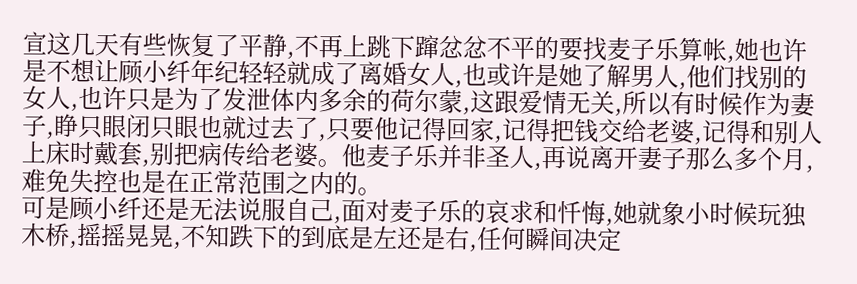宣这几天有些恢复了平静,不再上跳下蹿忿忿不平的要找麦子乐算帐,她也许是不想让顾小纤年纪轻轻就成了离婚女人,也或许是她了解男人,他们找别的女人,也许只是为了发泄体内多余的荷尔蒙,这跟爱情无关,所以有时候作为妻子,睁只眼闭只眼也就过去了,只要他记得回家,记得把钱交给老婆,记得和别人上床时戴套,别把病传给老婆。他麦子乐并非圣人,再说离开妻子那么多个月,难免失控也是在正常范围之内的。
可是顾小纤还是无法说服自己,面对麦子乐的哀求和忏悔,她就象小时候玩独木桥,摇摇晃晃,不知跌下的到底是左还是右,任何瞬间决定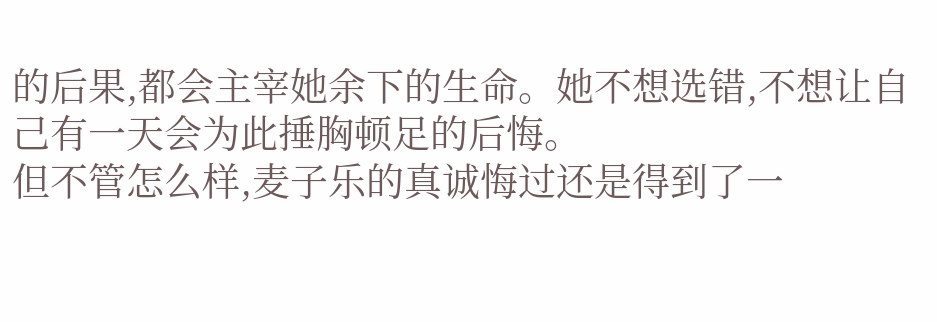的后果,都会主宰她余下的生命。她不想选错,不想让自己有一天会为此捶胸顿足的后悔。
但不管怎么样,麦子乐的真诚悔过还是得到了一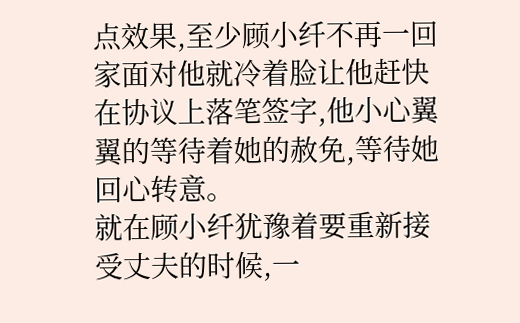点效果,至少顾小纤不再一回家面对他就冷着脸让他赶快在协议上落笔签字,他小心翼翼的等待着她的赦免,等待她回心转意。
就在顾小纤犹豫着要重新接受丈夫的时候,一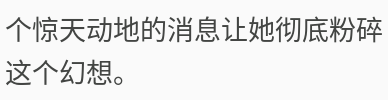个惊天动地的消息让她彻底粉碎这个幻想。